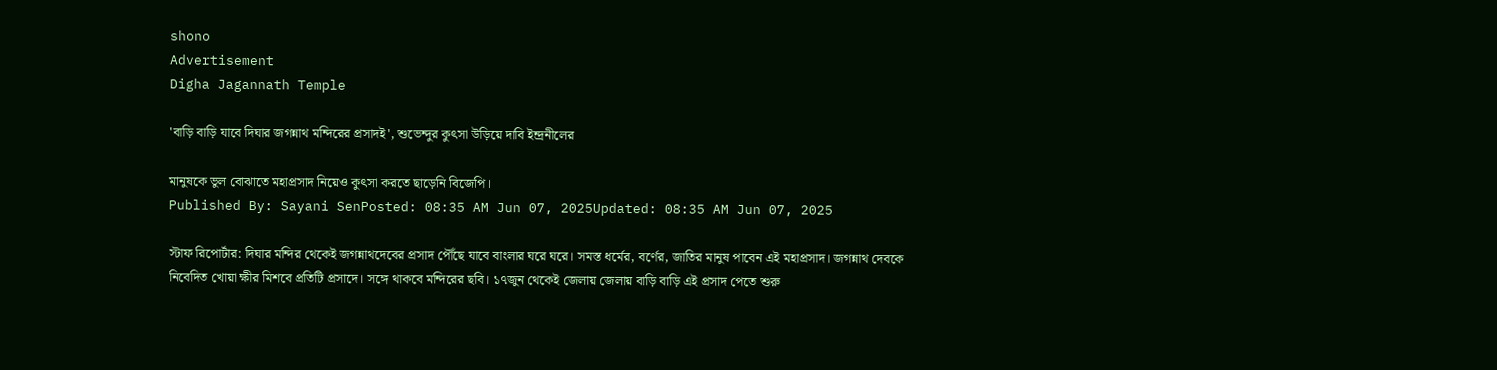shono
Advertisement
Digha Jagannath Temple

'বাড়ি বাড়ি যাবে দিঘার জগন্নাথ মন্দিরের প্রসাদই', শুভেন্দুর কুৎসা উড়িয়ে দাবি ইন্দ্রনীলের

মানুষকে ভুল বোঝাতে মহাপ্রসাদ নিয়েও কুৎসা করতে ছাড়েনি বিজেপি।
Published By: Sayani SenPosted: 08:35 AM Jun 07, 2025Updated: 08:35 AM Jun 07, 2025

স্টাফ রিপোর্টার: দিঘার মন্দির থেকেই জগন্নাথদেবের প্রসাদ পৌঁছে যাবে বাংলার ঘরে ঘরে। সমস্ত ধর্মের, বর্ণের, জাতির মানুষ পাবেন এই মহাপ্রসাদ। জগন্নাথ দেবকে নিবেদিত খোয়া ক্ষীর মিশবে প্রতিটি প্রসাদে। সঙ্গে থাকবে মন্দিরের ছবি। ১৭জুন থেকেই জেলায় জেলায় বাড়ি বাড়ি এই প্রসাদ পেতে শুরু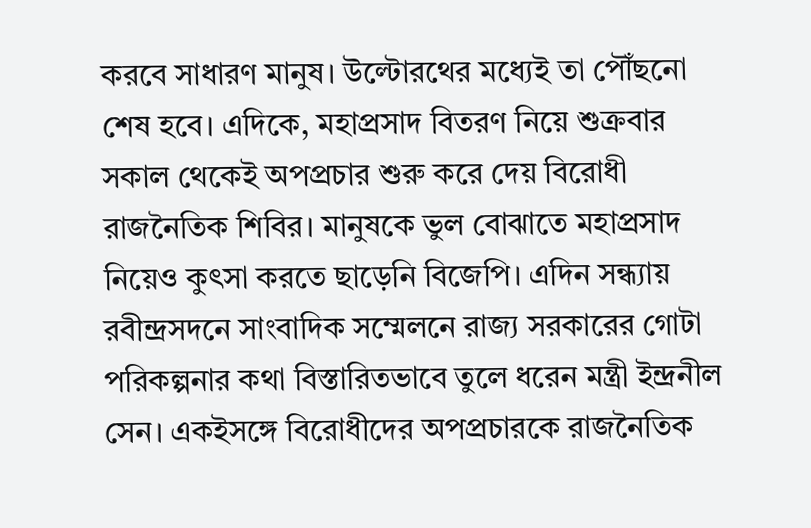করবে সাধারণ মানুষ। উল্টোরথের মধ্যেই তা পৌঁছনো শেষ হবে। এদিকে, মহাপ্রসাদ বিতরণ নিয়ে শুক্রবার সকাল থেকেই অপপ্রচার শুরু করে দেয় বিরোধী রাজনৈতিক শিবির। মানুষকে ভুল বোঝাতে মহাপ্রসাদ নিয়েও কুৎসা করতে ছাড়েনি বিজেপি। এদিন সন্ধ্যায় রবীন্দ্রসদনে সাংবাদিক সম্মেলনে রাজ্য সরকারের গোটা পরিকল্পনার কথা বিস্তারিতভাবে তুলে ধরেন মন্ত্রী ইন্দ্রনীল সেন। একইসঙ্গে বিরোধীদের অপপ্রচারকে রাজনৈতিক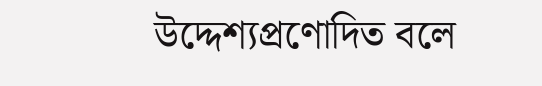উদ্দেশ্যপ্রণোদিত বলে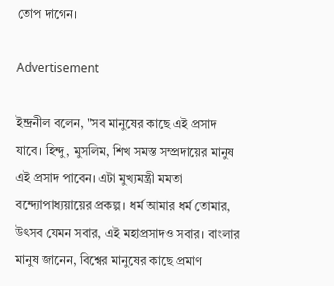তোপ দাগেন।

Advertisement

ইন্দ্রনীল বলেন, "সব মানুষের কাছে এই প্রসাদ যাবে। হিন্দু, মুসলিম, শিখ সমস্ত সম্প্রদায়ের মানুষ এই প্রসাদ পাবেন। এটা মুখ্যমন্ত্রী মমতা বন্দ্যোপাধ্যয়ায়ের প্রকল্প। ধর্ম আমার ধর্ম তোমার, উৎসব যেমন সবার, এই মহাপ্রসাদও সবার। বাংলার মানুষ জানেন, বিশ্বের মানুষের কাছে প্রমাণ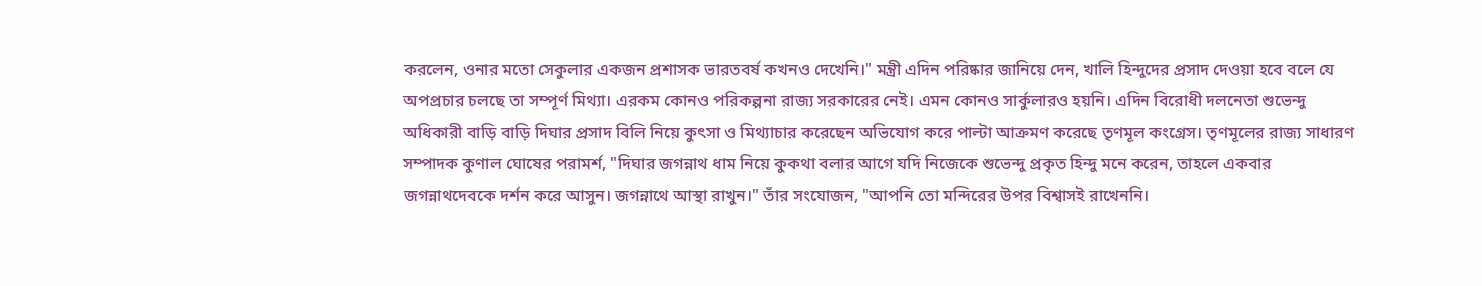করলেন, ওনার মতো সেকুলার একজন প্রশাসক ভারতবর্ষ কখনও দেখেনি।" মন্ত্রী এদিন পরিষ্কার জানিয়ে দেন, খালি হিন্দুদের প্রসাদ দেওয়া হবে বলে যে অপপ্রচার চলছে তা সম্পূর্ণ মিথ্যা। এরকম কোনও পরিকল্পনা রাজ্য সরকারের নেই। এমন কোনও সার্কুলারও হয়নি। এদিন বিরোধী দলনেতা শুভেন্দু অধিকারী বাড়ি বাড়ি দিঘার প্রসাদ বিলি নিয়ে কুৎসা ও মিথ্যাচার করেছেন অভিযোগ করে পাল্টা আক্রমণ করেছে তৃণমূল কংগ্রেস। তৃণমূলের রাজ্য সাধারণ সম্পাদক কুণাল ঘোষের পরামর্শ, "দিঘার জগন্নাথ ধাম নিয়ে কুকথা বলার আগে যদি নিজেকে শুভেন্দু প্রকৃত হিন্দু মনে করেন, তাহলে একবার জগন্নাথদেবকে দর্শন করে আসুন। জগন্নাথে আস্থা রাখুন।" তাঁর সংযোজন, "আপনি তো মন্দিরের উপর বিশ্বাসই রাখেননি।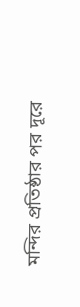মন্দির প্রতিষ্ঠার পর দূরে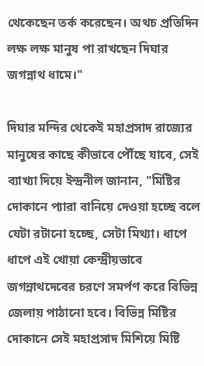থেকেছেন তর্ক করেছেন। অথচ প্রতিদিন লক্ষ লক্ষ মানুষ পা রাখছেন দিঘার জগন্নাথ ধামে।"

দিঘার মন্দির থেকেই মহাপ্রসাদ রাজ্যের মানুষের কাছে কীভাবে পৌঁছে যাবে, সেই ব্যাখ্যা দিয়ে ইন্দ্রনীল জানান, "মিষ্টির দোকানে প্যারা বানিয়ে দেওয়া হচ্ছে বলে যেটা রটানো হচ্ছে, সেটা মিথ্যা। ধাপে ধাপে এই খোয়া কেন্দ্রীয়ভাবে জগন্নাথদেবের চরণে সমর্পণ করে বিভিন্ন জেলায় পাঠানো হবে। বিভিন্ন মিষ্টির দোকানে সেই মহাপ্রসাদ মিশিয়ে মিষ্টি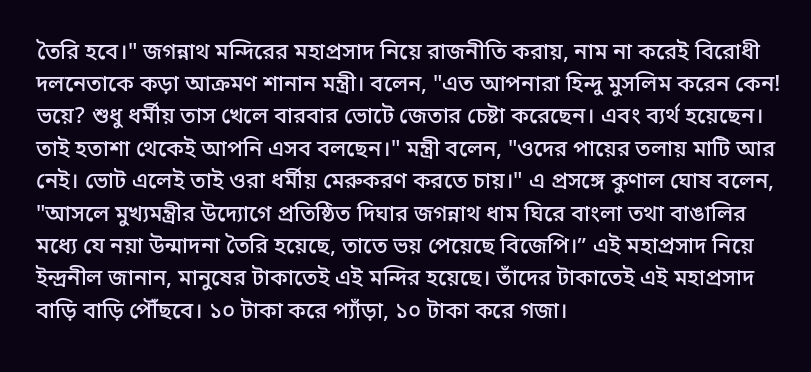তৈরি হবে।" জগন্নাথ মন্দিরের মহাপ্রসাদ নিয়ে রাজনীতি করায়, নাম না করেই বিরোধী দলনেতাকে কড়া আক্রমণ শানান মন্ত্রী। বলেন, "এত আপনারা হিন্দু মুসলিম করেন কেন! ভয়ে? শুধু ধর্মীয় তাস খেলে বারবার ভোটে জেতার চেষ্টা করেছেন। এবং ব্যর্থ হয়েছেন। তাই হতাশা থেকেই আপনি এসব বলছেন।" মন্ত্রী বলেন, "ওদের পায়ের তলায় মাটি আর নেই। ভোট এলেই তাই ওরা ধর্মীয় মেরুকরণ করতে চায়।" এ প্রসঙ্গে কুণাল ঘোষ বলেন, "আসলে মুখ্যমন্ত্রীর উদ্যোগে প্রতিষ্ঠিত দিঘার জগন্নাথ ধাম ঘিরে বাংলা তথা বাঙালির মধ্যে যে নয়া উন্মাদনা তৈরি হয়েছে, তাতে ভয় পেয়েছে বিজেপি।” এই মহাপ্রসাদ নিয়ে ইন্দ্রনীল জানান, মানুষের টাকাতেই এই মন্দির হয়েছে। তাঁদের টাকাতেই এই মহাপ্রসাদ বাড়ি বাড়ি পৌঁছবে। ১০ টাকা করে প্যাঁড়া, ১০ টাকা করে গজা।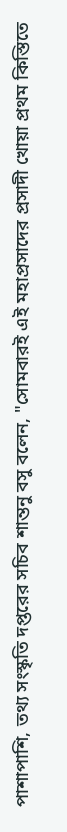পাশাপাশি, তথ্য সংস্কৃতি দপ্তরের সচিব শান্তনু বসু বলেন, "সোমবারই এই মহাপ্রসাদের প্রসাদী খোয়া প্রথম কিস্তিতে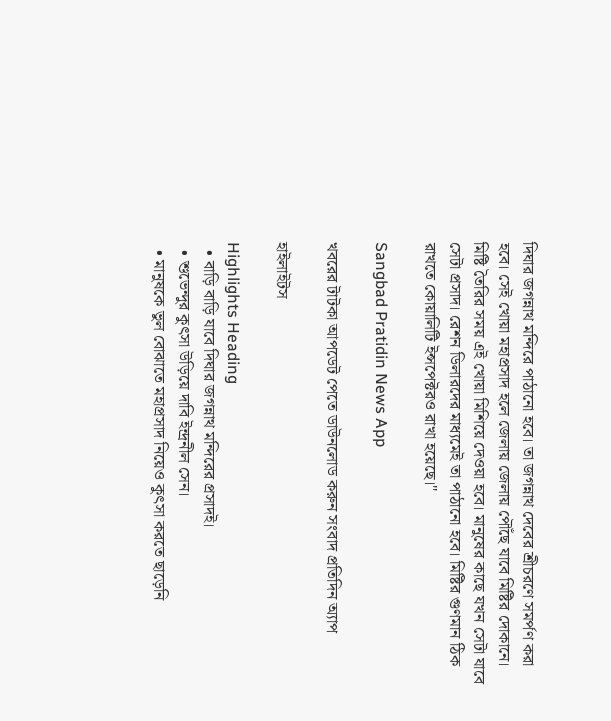দিঘার জগন্নাথ মন্দিরে পাঠানো হবে। তা জগন্নাথ দেবের শ্রীচরণে সমর্পণ করা হবে। সেই খোয়া মহাপ্রসাদ হলে জেলায় জেলায় পৌঁছে যাবে মিষ্টির দোকানে। মিষ্টি তৈরির সময় এই খোয়া মিশিয়ে দেওয়া হবে। মানুষের কাছে যখন সেটা যাবে সেটা প্রসাদ। রেশন ডিলারদের মাধ্যমেই তা পাঠানো হবে। মিষ্টির গুণমান ঠিক রাখতে কোয়ালিটি ইন্সপেক্টরও রাখা হয়েছে।"

Sangbad Pratidin News App

খবরের টাটকা আপডেট পেতে ডাউনলোড করুন সংবাদ প্রতিদিন অ্যাপ

হাইলাইটস

Highlights Heading
  • বাড়ি বাড়ি যাবে দিঘার জগন্নাথ মন্দিরের প্রসাদই।
  • শুভেন্দুর কুৎসা উড়িয়ে দাবি ইন্দ্রনীল সেন।
  • মানুষকে ভুল বোঝাতে মহাপ্রসাদ নিয়েও কুৎসা করতে ছাড়েনি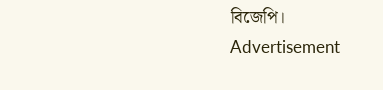বিজেপি।
Advertisement